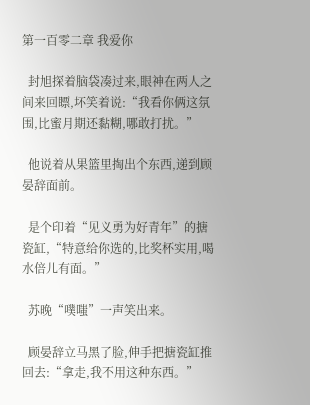第一百零二章 我爱你

  封旭探着脑袋凑过来,眼神在两人之间来回瞟,坏笑着说:“我看你俩这氛围,比蜜月期还黏糊,哪敢打扰。”

  他说着从果篮里掏出个东西,递到顾晏辞面前。

  是个印着“见义勇为好青年”的搪瓷缸,“特意给你选的,比奖杯实用,喝水倍儿有面。”

  苏晚“噗嗤”一声笑出来。

  顾晏辞立马黑了脸,伸手把搪瓷缸推回去:“拿走,我不用这种东西。”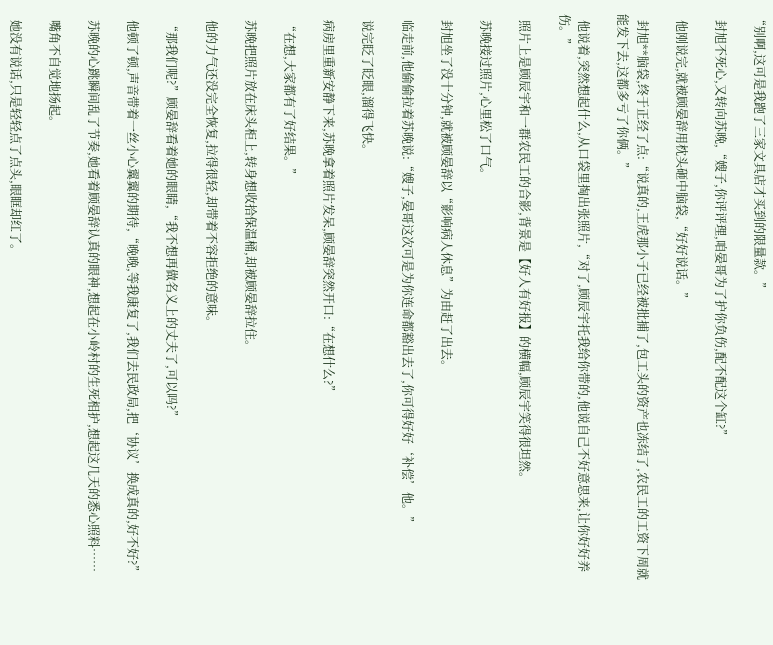“别啊,这可是我跑了三家文具店才买到的限量款。”

  封旭不死心,又转向苏晚,“嫂子,你评评理,咱晏哥为了护你负伤,配不配这个缸?”

  他刚说完,就被顾晏辞用枕头砸中脑袋,“好好说话。”

  封旭**脑袋,终于正经了点:“说真的,王虎那小子已经被批捕了,包工头的资产也冻结了,农民工的工资下周就能发下去,这都多亏了你俩。”

  他说着,突然想起什么,从口袋里掏出张照片,“对了,顾辰宇托我给你带的,他说自己不好意思来,让你好好养伤。”

  照片上是顾辰宇和一群农民工的合影,背景是【好人有好报】的横幅,顾辰宇笑得很坦然。

  苏晚接过照片,心里松了口气。

  封旭坐了没十分钟,就被顾晏辞以“影响病人休息”为由赶了出去。

  临走前,他偷偷拉着苏晚说:“嫂子,晏哥这次可是为你连命都豁出去了,你可得好好‘补偿’他。”

  说完眨了眨眼,溜得飞快。

  病房里重新安静下来,苏晚拿着照片发呆,顾晏辞突然开口:“在想什么?”

  “在想,大家都有了好结果。”

  苏晚把照片放在床头柜上,转身想收拾保温桶,却被顾晏辞拉住。

  他的力气还没完全恢复,拉得很轻,却带着不容拒绝的意味。

  “那我们呢?”顾晏辞看着她的眼睛,“我不想再做名义上的丈夫了,可以吗?”

  他顿了顿,声音带着一丝小心翼翼的期待,“晚晚,等我康复了,我们去民政局,把‘协议’换成真的,好不好?”

  苏晚的心跳瞬间乱了节奏,她看着顾晏辞认真的眼神,想起在小岭村的生死相护,想起这几天的悉心照料……

  嘴角不自觉地扬起。

  她没有说话,只是轻轻点了点头,眼眶却红了。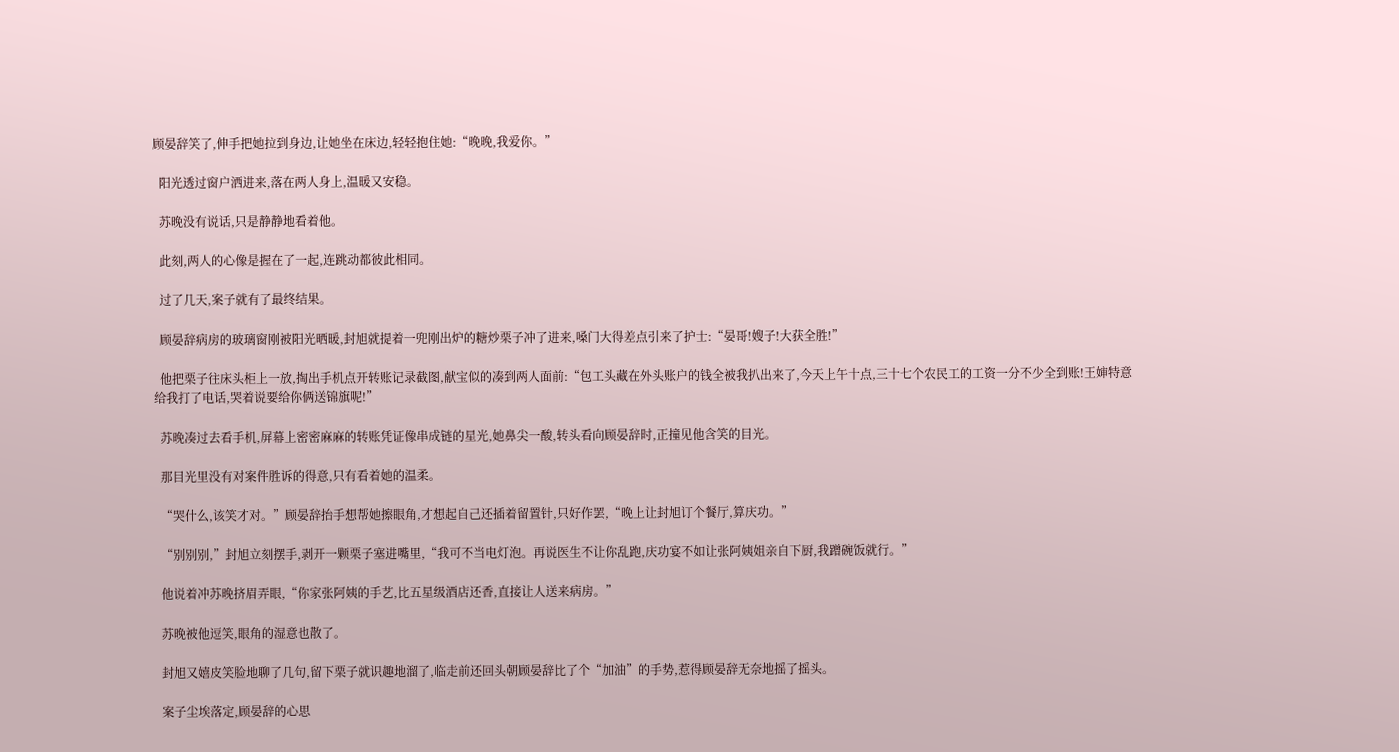顾晏辞笑了,伸手把她拉到身边,让她坐在床边,轻轻抱住她:“晚晚,我爱你。”

  阳光透过窗户洒进来,落在两人身上,温暖又安稳。

  苏晚没有说话,只是静静地看着他。

  此刻,两人的心像是握在了一起,连跳动都彼此相同。

  过了几天,案子就有了最终结果。

  顾晏辞病房的玻璃窗刚被阳光晒暖,封旭就提着一兜刚出炉的糖炒栗子冲了进来,嗓门大得差点引来了护士:“晏哥!嫂子!大获全胜!”

  他把栗子往床头柜上一放,掏出手机点开转账记录截图,献宝似的凑到两人面前:“包工头藏在外头账户的钱全被我扒出来了,今天上午十点,三十七个农民工的工资一分不少全到账!王婶特意给我打了电话,哭着说要给你俩送锦旗呢!”

  苏晚凑过去看手机,屏幕上密密麻麻的转账凭证像串成链的星光,她鼻尖一酸,转头看向顾晏辞时,正撞见他含笑的目光。

  那目光里没有对案件胜诉的得意,只有看着她的温柔。

  “哭什么,该笑才对。”顾晏辞抬手想帮她擦眼角,才想起自己还插着留置针,只好作罢,“晚上让封旭订个餐厅,算庆功。”

  “别别别,”封旭立刻摆手,剥开一颗栗子塞进嘴里,“我可不当电灯泡。再说医生不让你乱跑,庆功宴不如让张阿姨姐亲自下厨,我蹭碗饭就行。”

  他说着冲苏晚挤眉弄眼,“你家张阿姨的手艺,比五星级酒店还香,直接让人送来病房。”

  苏晚被他逗笑,眼角的湿意也散了。

  封旭又嬉皮笑脸地聊了几句,留下栗子就识趣地溜了,临走前还回头朝顾晏辞比了个“加油”的手势,惹得顾晏辞无奈地摇了摇头。

  案子尘埃落定,顾晏辞的心思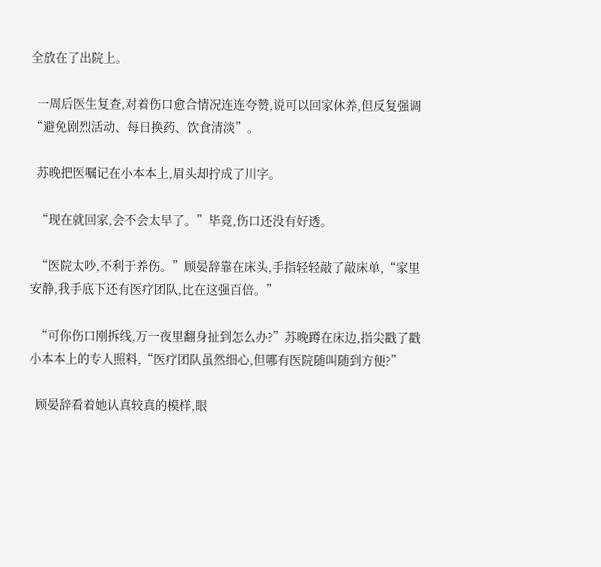全放在了出院上。

  一周后医生复查,对着伤口愈合情况连连夸赞,说可以回家休养,但反复强调“避免剧烈活动、每日换药、饮食清淡”。

  苏晚把医嘱记在小本本上,眉头却拧成了川字。

  “现在就回家,会不会太早了。”毕竟,伤口还没有好透。

  “医院太吵,不利于养伤。”顾晏辞靠在床头,手指轻轻敲了敲床单,“家里安静,我手底下还有医疗团队,比在这强百倍。”

  “可你伤口刚拆线,万一夜里翻身扯到怎么办?”苏晚蹲在床边,指尖戳了戳小本本上的专人照料,“医疗团队虽然细心,但哪有医院随叫随到方便?”

  顾晏辞看着她认真较真的模样,眼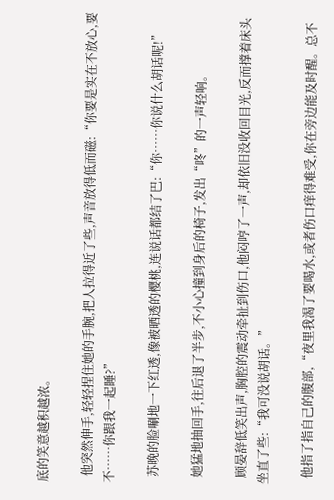底的笑意越积越浓。

  他突然伸手,轻轻捏住她的手腕,把人拉得近了些,声音放得低而磁:“你要是实在不放心,要不……你跟我一起睡?”

  苏晚的脸唰地一下红透,像被晒透的樱桃,连说话都结了巴:“你……你说什么胡话呢!”

  她猛地抽回手,往后退了半步,不小心撞到身后的椅子,发出“咚”的一声轻响。

  顾晏辞低笑出声,胸腔的震动牵扯到伤口,他闷哼了一声,却依旧没收回目光,反而撑着床头坐直了些:“我可没说胡话。”

  他指了指自己的腹部,“夜里我渴了要喝水,或者伤口痒得难受,你在旁边能及时醒。总不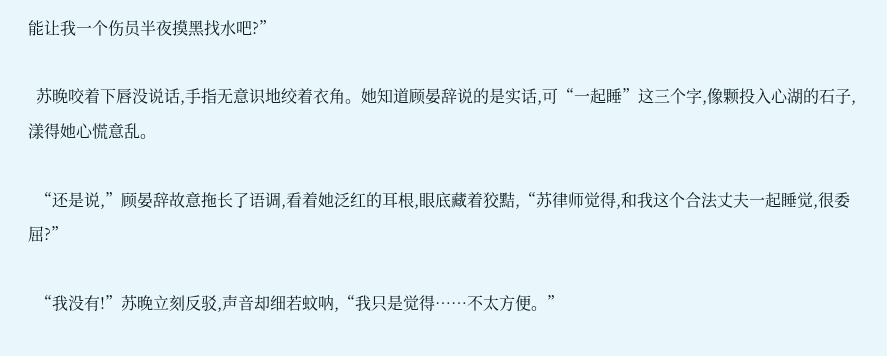能让我一个伤员半夜摸黑找水吧?”

  苏晚咬着下唇没说话,手指无意识地绞着衣角。她知道顾晏辞说的是实话,可“一起睡”这三个字,像颗投入心湖的石子,漾得她心慌意乱。

  “还是说,”顾晏辞故意拖长了语调,看着她泛红的耳根,眼底藏着狡黠,“苏律师觉得,和我这个合法丈夫一起睡觉,很委屈?”

  “我没有!”苏晚立刻反驳,声音却细若蚊呐,“我只是觉得……不太方便。”